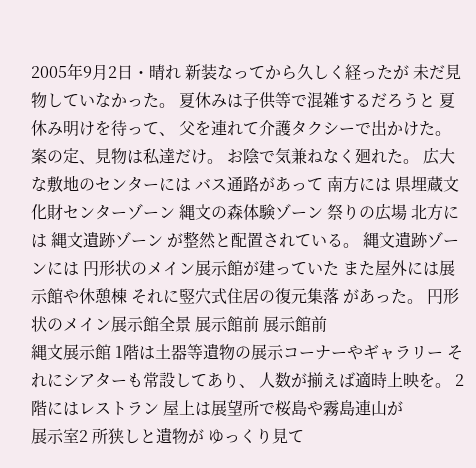2005年9月2日・晴れ 新装なってから久しく経ったが 未だ見物していなかった。 夏休みは子供等で混雑するだろうと 夏休み明けを待って、 父を連れて介護タクシーで出かけた。 案の定、見物は私達だけ。 お陰で気兼ねなく廻れた。 広大な敷地のセンターには バス通路があって 南方には 県埋蔵文化財センターゾーン 縄文の森体験ゾーン 祭りの広場 北方には 縄文遺跡ゾーン が整然と配置されている。 縄文遺跡ゾーンには 円形状のメイン展示館が建っていた また屋外には展示館や休憩棟 それに竪穴式住居の復元集落 があった。 円形状のメイン展示館全景 展示館前 展示館前
縄文展示館 1階は土器等遺物の展示コーナーやギャラリー それにシアターも常設してあり、 人数が揃えば適時上映を。 2階にはレストラン 屋上は展望所で桜島や霧島連山が
展示室2 所狭しと遺物が ゆっくり見て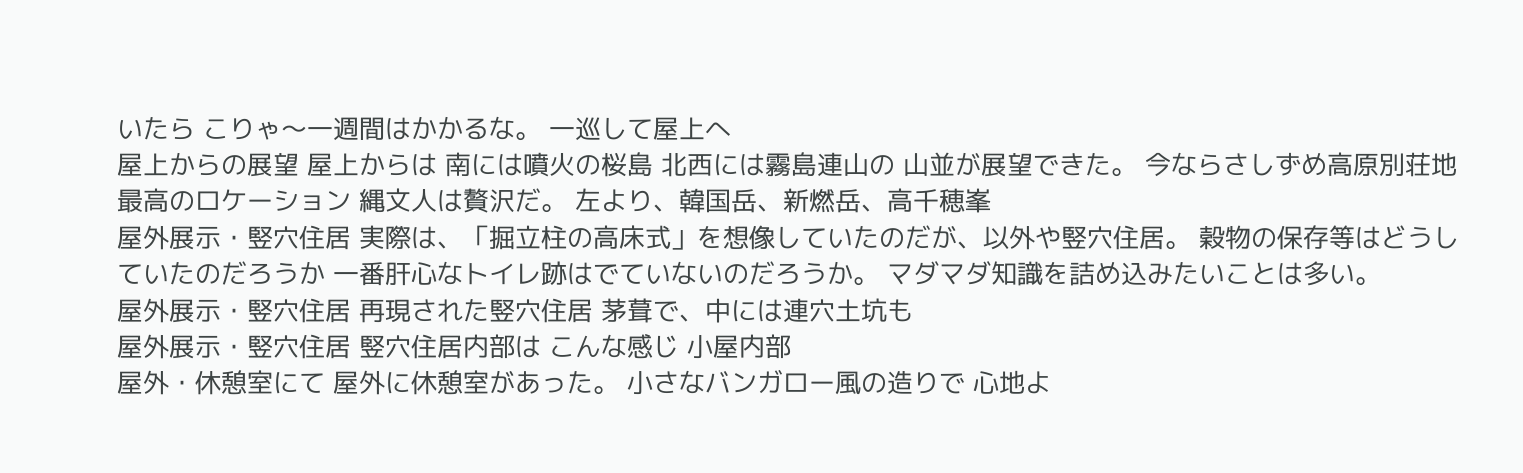いたら こりゃ〜一週間はかかるな。 一巡して屋上へ
屋上からの展望 屋上からは 南には噴火の桜島 北西には霧島連山の 山並が展望できた。 今ならさしずめ高原別荘地 最高のロケーション 縄文人は贅沢だ。 左より、韓国岳、新燃岳、高千穂峯
屋外展示・竪穴住居 実際は、「掘立柱の高床式」を想像していたのだが、以外や竪穴住居。 穀物の保存等はどうしていたのだろうか 一番肝心なトイレ跡はでていないのだろうか。 マダマダ知識を詰め込みたいことは多い。
屋外展示・竪穴住居 再現された竪穴住居 茅葺で、中には連穴土坑も
屋外展示・竪穴住居 竪穴住居内部は こんな感じ 小屋内部
屋外・休憩室にて 屋外に休憩室があった。 小さなバンガロー風の造りで 心地よ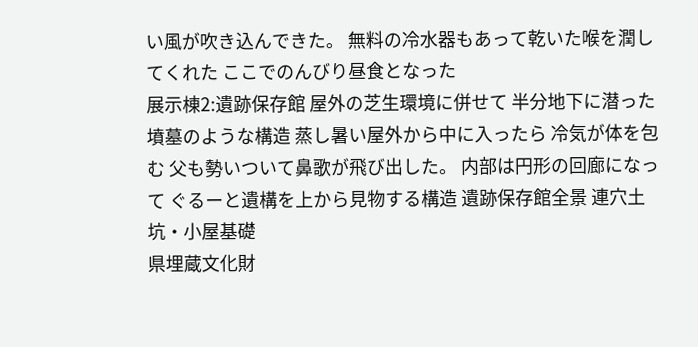い風が吹き込んできた。 無料の冷水器もあって乾いた喉を潤してくれた ここでのんびり昼食となった
展示棟2:遺跡保存館 屋外の芝生環境に併せて 半分地下に潜った墳墓のような構造 蒸し暑い屋外から中に入ったら 冷気が体を包む 父も勢いついて鼻歌が飛び出した。 内部は円形の回廊になって ぐるーと遺構を上から見物する構造 遺跡保存館全景 連穴土坑・小屋基礎
県埋蔵文化財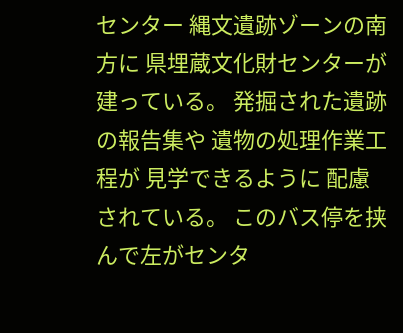センター 縄文遺跡ゾーンの南方に 県埋蔵文化財センターが 建っている。 発掘された遺跡の報告集や 遺物の処理作業工程が 見学できるように 配慮されている。 このバス停を挟んで左がセンタ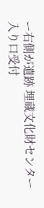ー右側が遺跡 埋蔵文化財センター 入り口受付